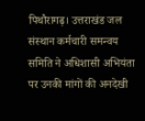पिथौरागढ़। उत्तराखंड जल संस्थान कर्मचारी समन्वय समिति ने अधिशासी अभियंता पर उनकी मांगों की अनदेखी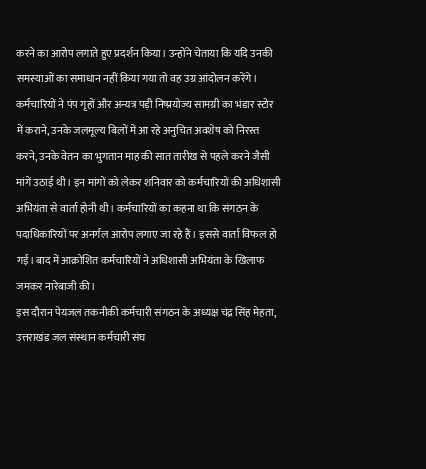करने का आरोप लगाते हुए प्रदर्शन किया। उन्होंने चेताया कि यदि उनकी समस्याओं का समाधान नहीं किया गया तो वह उग्र आंदोलन करेंगे।
कर्मचारियों ने पंप गृहों और अन्यत्र पड़ी निष्प्रयोज्य सामग्री का भंडार स्टोर में कराने, उनके जलमूल्य बिलों में आ रहे अनुचित अवशेष को निरस्त करने, उनके वेतन का भुगतान माह की सात तारीख से पहले करने जैसी मांगें उठाई थी। इन मांगों को लेकर शनिवार को कर्मचारियों की अधिशासी अभियंता से वार्ता होनी थी। कर्मचारियों का कहना था कि संगठन के पदाधिकारियों पर अनर्गल आरोप लगाए जा रहे हैं। इससे वार्ता विफल हो गई। बाद में आक्रोशित कर्मचारियों ने अधिशासी अभियंता के खिलाफ जमकर नारेबाजी की।
इस दौरान पेयजल तकनीकी कर्मचारी संगठन के अध्यक्ष चंद्र सिंह मेहता, उत्तराखंड जल संस्थान कर्मचारी संघ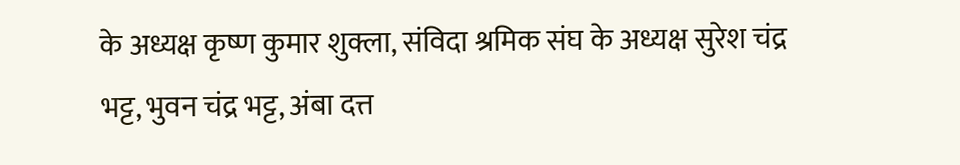के अध्यक्ष कृष्ण कुमार शुक्ला, संविदा श्रमिक संघ के अध्यक्ष सुरेश चंद्र भट्ट, भुवन चंद्र भट्ट, अंबा दत्त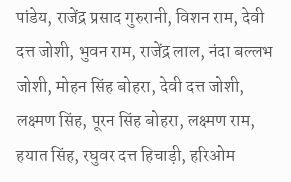पांडेय, राजेंद्र प्रसाद गुरुरानी, विशन राम, देवी दत्त जोशी, भुवन राम, राजेंद्र लाल, नंदा बल्लभ जोशी, मोहन सिंह बोहरा, देवी दत्त जोशी, लक्ष्मण सिंह, पूरन सिंह बोहरा, लक्ष्मण राम, हयात सिंह, रघुवर दत्त हिचाड़ी, हरिओम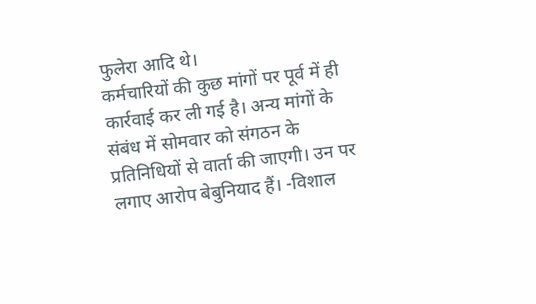फुलेरा आदि थे।
कर्मचारियों की कुछ मांगों पर पूर्व में ही कार्रवाई कर ली गई है। अन्य मांगों के संबंध में सोमवार को संगठन के प्रतिनिधियों से वार्ता की जाएगी। उन पर लगाए आरोप बेबुनियाद हैं। -विशाल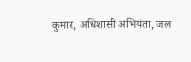कुमार, अधिशासी अभियंता, जल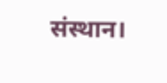संस्थान।